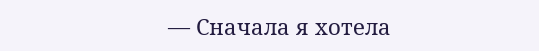— Сначала я хотела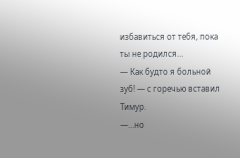избавиться от тебя, пока ты не родился…
— Как будто я больной зуб! — с горечью вставил Тимур.
—…но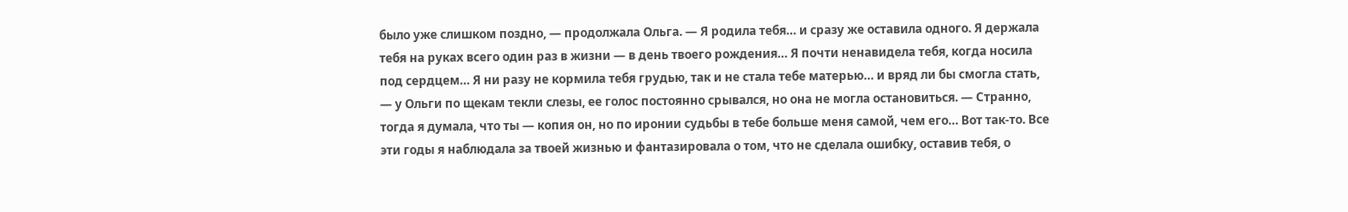было уже слишком поздно, — продолжала Ольга. — Я родила тебя… и сразу же оставила одного. Я держала тебя на руках всего один раз в жизни — в день твоего рождения… Я почти ненавидела тебя, когда носила под сердцем… Я ни разу не кормила тебя грудью, так и не стала тебе матерью… и вряд ли бы смогла стать, — у Ольги по щекам текли слезы, ее голос постоянно срывался, но она не могла остановиться. — Странно, тогда я думала, что ты — копия он, но по иронии судьбы в тебе больше меня самой, чем его… Вот так-то. Все эти годы я наблюдала за твоей жизнью и фантазировала о том, что не сделала ошибку, оставив тебя, о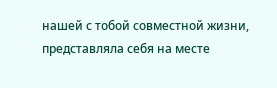нашей с тобой совместной жизни, представляла себя на месте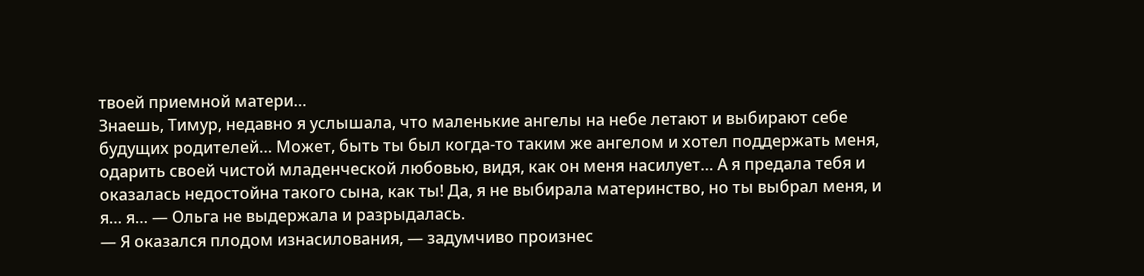твоей приемной матери…
Знаешь, Тимур, недавно я услышала, что маленькие ангелы на небе летают и выбирают себе будущих родителей… Может, быть ты был когда-то таким же ангелом и хотел поддержать меня, одарить своей чистой младенческой любовью, видя, как он меня насилует… А я предала тебя и оказалась недостойна такого сына, как ты! Да, я не выбирала материнство, но ты выбрал меня, и я… я… — Ольга не выдержала и разрыдалась.
— Я оказался плодом изнасилования, — задумчиво произнес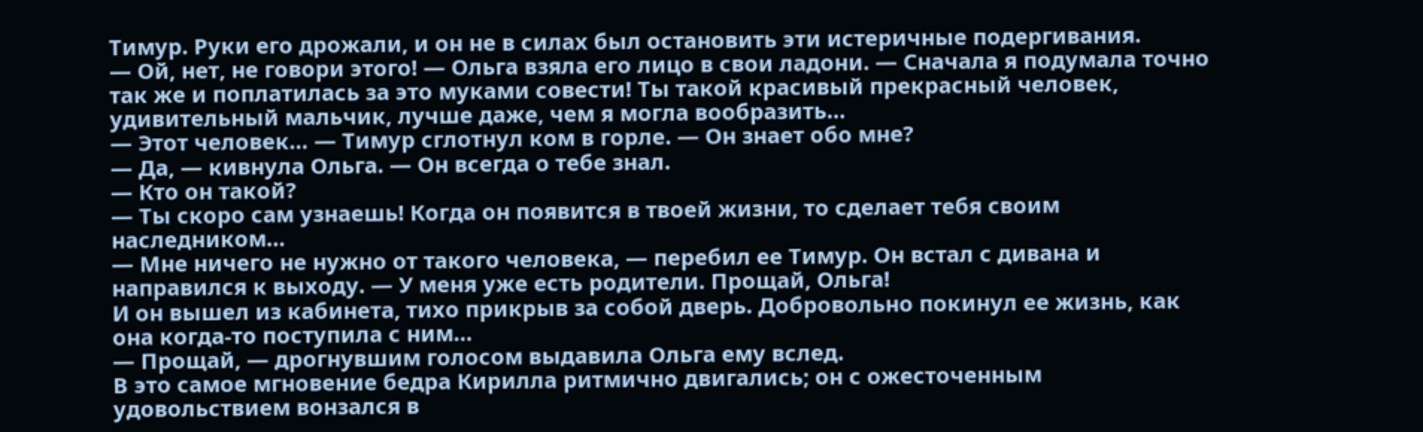Тимур. Руки его дрожали, и он не в силах был остановить эти истеричные подергивания.
— Ой, нет, не говори этого! — Ольга взяла его лицо в свои ладони. — Сначала я подумала точно так же и поплатилась за это муками совести! Ты такой красивый прекрасный человек, удивительный мальчик, лучше даже, чем я могла вообразить…
— Этот человек… — Тимур сглотнул ком в горле. — Он знает обо мне?
— Да, — кивнула Ольга. — Он всегда о тебе знал.
— Кто он такой?
— Ты скоро сам узнаешь! Когда он появится в твоей жизни, то сделает тебя своим наследником…
— Мне ничего не нужно от такого человека, — перебил ее Тимур. Он встал с дивана и направился к выходу. — У меня уже есть родители. Прощай, Ольга!
И он вышел из кабинета, тихо прикрыв за собой дверь. Добровольно покинул ее жизнь, как она когда-то поступила с ним…
— Прощай, — дрогнувшим голосом выдавила Ольга ему вслед.
В это самое мгновение бедра Кирилла ритмично двигались; он с ожесточенным удовольствием вонзался в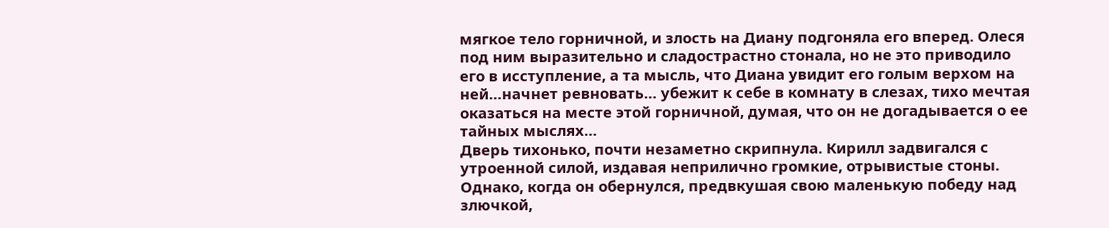мягкое тело горничной, и злость на Диану подгоняла его вперед. Олеся под ним выразительно и сладострастно стонала, но не это приводило его в исступление, а та мысль, что Диана увидит его голым верхом на ней…начнет ревновать… убежит к себе в комнату в слезах, тихо мечтая оказаться на месте этой горничной, думая, что он не догадывается о ее тайных мыслях…
Дверь тихонько, почти незаметно скрипнула. Кирилл задвигался с утроенной силой, издавая неприлично громкие, отрывистые стоны. Однако, когда он обернулся, предвкушая свою маленькую победу над злючкой,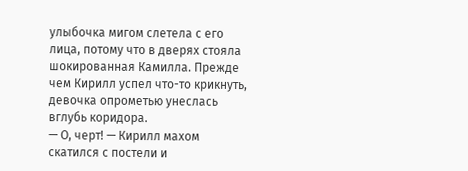улыбочка мигом слетела с его лица, потому что в дверях стояла шокированная Камилла. Прежде чем Кирилл успел что-то крикнуть, девочка опрометью унеслась вглубь коридора.
— О, черт! — Кирилл махом скатился с постели и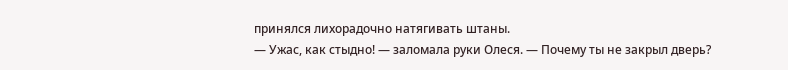принялся лихорадочно натягивать штаны.
— Ужас, как стыдно! — заломала руки Олеся. — Почему ты не закрыл дверь?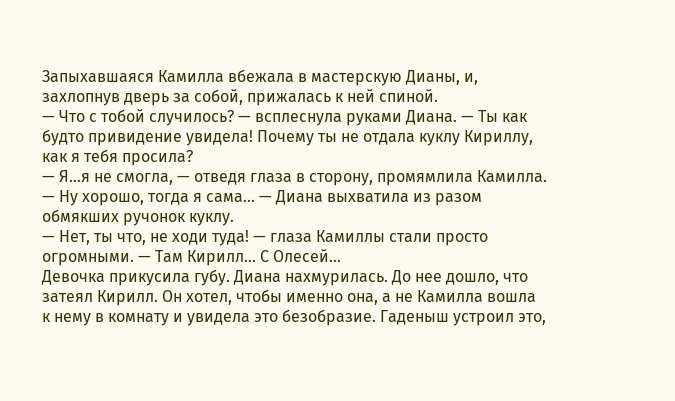Запыхавшаяся Камилла вбежала в мастерскую Дианы, и, захлопнув дверь за собой, прижалась к ней спиной.
— Что с тобой случилось? — всплеснула руками Диана. — Ты как будто привидение увидела! Почему ты не отдала куклу Кириллу, как я тебя просила?
— Я…я не смогла, — отведя глаза в сторону, промямлила Камилла.
— Ну хорошо, тогда я сама… — Диана выхватила из разом обмякших ручонок куклу.
— Нет, ты что, не ходи туда! — глаза Камиллы стали просто огромными. — Там Кирилл… С Олесей…
Девочка прикусила губу. Диана нахмурилась. До нее дошло, что затеял Кирилл. Он хотел, чтобы именно она, а не Камилла вошла к нему в комнату и увидела это безобразие. Гаденыш устроил это,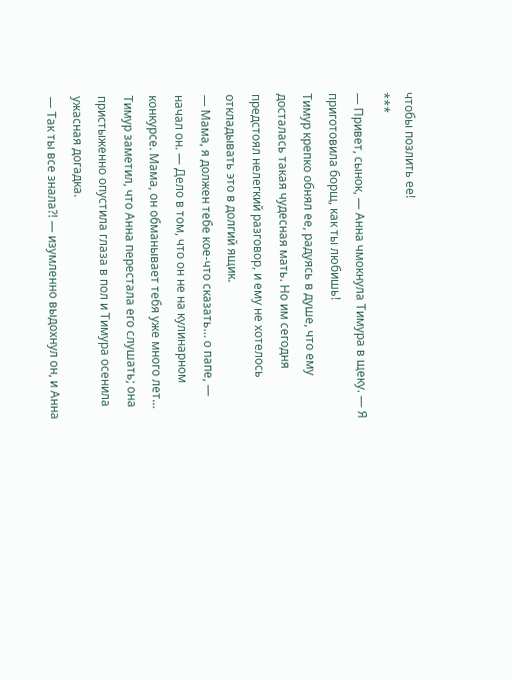чтобы позлить ее!
***
— Привет, сынок, — Анна чмокнула Тимура в щеку. — Я приготовила борщ, как ты любишь!
Тимур крепко обнял ее, радуясь в душе, что ему досталась такая чудесная мать. Но им сегодня предстоял нелегкий разговор, и ему не хотелось откладывать это в долгий ящик.
— Мама, я должен тебе кое-что сказать… о папе, — начал он. — Дело в том, что он не на кулинарном конкурсе. Мама, он обманывает тебя уже много лет…
Тимур заметил, что Анна перестала его слушать; она пристыженно опустила глаза в пол и Тимура осенила ужасная догадка.
— Так ты все знала?! — изумленно выдохнул он, и Анна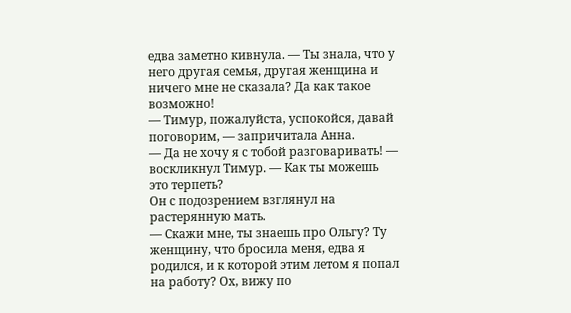едва заметно кивнула. — Ты знала, что у него другая семья, другая женщина и ничего мне не сказала? Да как такое возможно!
— Тимур, пожалуйста, успокойся, давай поговорим, — запричитала Анна.
— Да не хочу я с тобой разговаривать! — воскликнул Тимур. — Как ты можешь это терпеть?
Он с подозрением взглянул на растерянную мать.
— Скажи мне, ты знаешь про Ольгу? Ту женщину, что бросила меня, едва я родился, и к которой этим летом я попал на работу? Ох, вижу по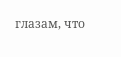глазам, что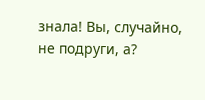знала! Вы, случайно, не подруги, а?